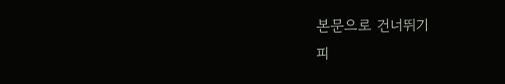본문으로 건너뛰기
피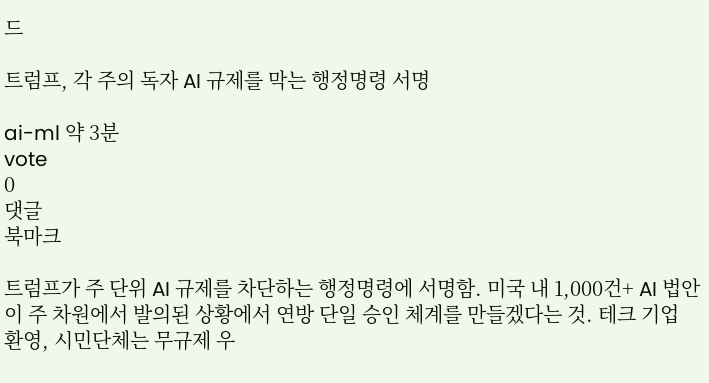드

트럼프, 각 주의 독자 AI 규제를 막는 행정명령 서명

ai-ml 약 3분
vote
0
댓글
북마크

트럼프가 주 단위 AI 규제를 차단하는 행정명령에 서명함. 미국 내 1,000건+ AI 법안이 주 차원에서 발의된 상황에서 연방 단일 승인 체계를 만들겠다는 것. 테크 기업 환영, 시민단체는 무규제 우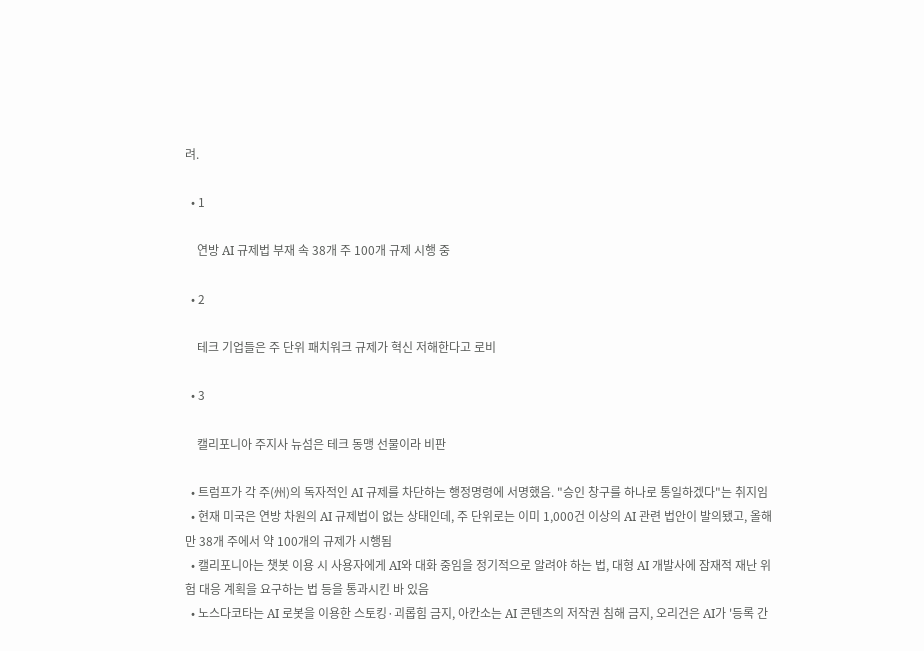려.

  • 1

    연방 AI 규제법 부재 속 38개 주 100개 규제 시행 중

  • 2

    테크 기업들은 주 단위 패치워크 규제가 혁신 저해한다고 로비

  • 3

    캘리포니아 주지사 뉴섬은 테크 동맹 선물이라 비판

  • 트럼프가 각 주(州)의 독자적인 AI 규제를 차단하는 행정명령에 서명했음. "승인 창구를 하나로 통일하겠다"는 취지임
  • 현재 미국은 연방 차원의 AI 규제법이 없는 상태인데, 주 단위로는 이미 1,000건 이상의 AI 관련 법안이 발의됐고, 올해만 38개 주에서 약 100개의 규제가 시행됨
  • 캘리포니아는 챗봇 이용 시 사용자에게 AI와 대화 중임을 정기적으로 알려야 하는 법, 대형 AI 개발사에 잠재적 재난 위험 대응 계획을 요구하는 법 등을 통과시킨 바 있음
  • 노스다코타는 AI 로봇을 이용한 스토킹·괴롭힘 금지, 아칸소는 AI 콘텐츠의 저작권 침해 금지, 오리건은 AI가 '등록 간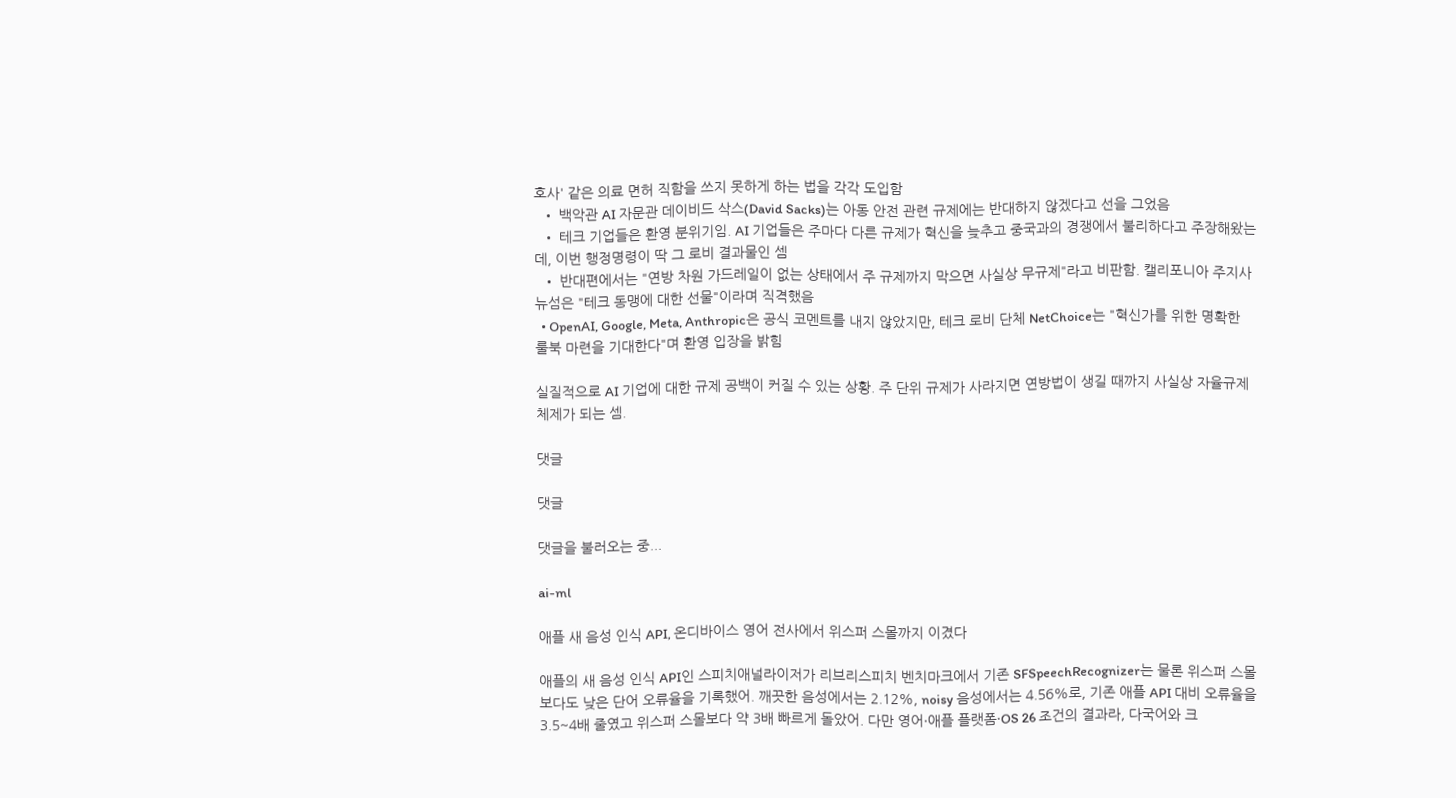호사' 같은 의료 면허 직함을 쓰지 못하게 하는 법을 각각 도입함
  • 백악관 AI 자문관 데이비드 삭스(David Sacks)는 아동 안전 관련 규제에는 반대하지 않겠다고 선을 그었음
  • 테크 기업들은 환영 분위기임. AI 기업들은 주마다 다른 규제가 혁신을 늦추고 중국과의 경쟁에서 불리하다고 주장해왔는데, 이번 행정명령이 딱 그 로비 결과물인 셈
  • 반대편에서는 "연방 차원 가드레일이 없는 상태에서 주 규제까지 막으면 사실상 무규제"라고 비판함. 캘리포니아 주지사 뉴섬은 "테크 동맹에 대한 선물"이라며 직격했음
  • OpenAI, Google, Meta, Anthropic은 공식 코멘트를 내지 않았지만, 테크 로비 단체 NetChoice는 "혁신가를 위한 명확한 룰북 마련을 기대한다"며 환영 입장을 밝힘

실질적으로 AI 기업에 대한 규제 공백이 커질 수 있는 상황. 주 단위 규제가 사라지면 연방법이 생길 때까지 사실상 자율규제 체제가 되는 셈.

댓글

댓글

댓글을 불러오는 중...

ai-ml

애플 새 음성 인식 API, 온디바이스 영어 전사에서 위스퍼 스몰까지 이겼다

애플의 새 음성 인식 API인 스피치애널라이저가 리브리스피치 벤치마크에서 기존 SFSpeechRecognizer는 물론 위스퍼 스몰보다도 낮은 단어 오류율을 기록했어. 깨끗한 음성에서는 2.12%, noisy 음성에서는 4.56%로, 기존 애플 API 대비 오류율을 3.5~4배 줄였고 위스퍼 스몰보다 약 3배 빠르게 돌았어. 다만 영어·애플 플랫폼·OS 26 조건의 결과라, 다국어와 크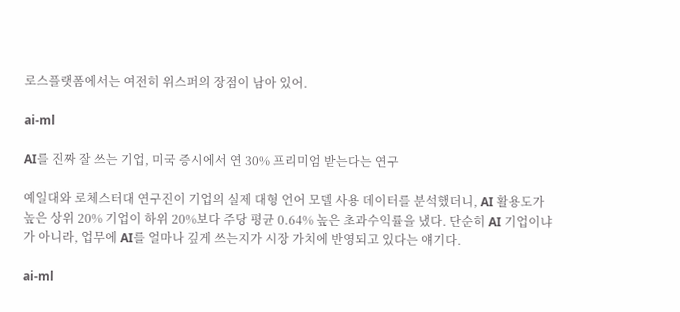로스플랫폼에서는 여전히 위스퍼의 장점이 남아 있어.

ai-ml

AI를 진짜 잘 쓰는 기업, 미국 증시에서 연 30% 프리미엄 받는다는 연구

예일대와 로체스터대 연구진이 기업의 실제 대형 언어 모델 사용 데이터를 분석했더니, AI 활용도가 높은 상위 20% 기업이 하위 20%보다 주당 평균 0.64% 높은 초과수익률을 냈다. 단순히 AI 기업이냐가 아니라, 업무에 AI를 얼마나 깊게 쓰는지가 시장 가치에 반영되고 있다는 얘기다.

ai-ml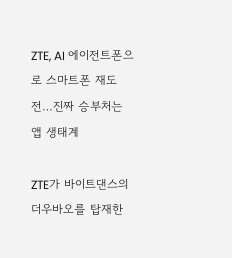ZTE, AI 에이전트폰으로 스마트폰 재도전…진짜 승부처는 앱 생태계

ZTE가 바이트댄스의 더우바오를 탑재한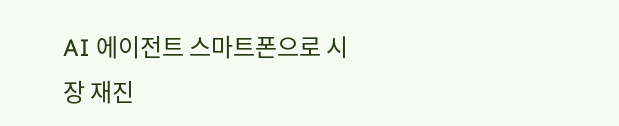AI 에이전트 스마트폰으로 시장 재진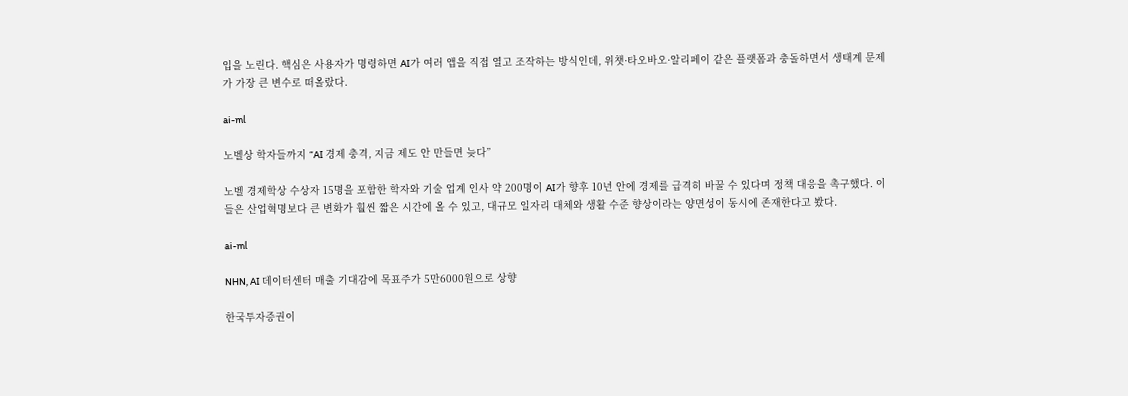입을 노린다. 핵심은 사용자가 명령하면 AI가 여러 앱을 직접 열고 조작하는 방식인데, 위챗·타오바오·알리페이 같은 플랫폼과 충돌하면서 생태계 문제가 가장 큰 변수로 떠올랐다.

ai-ml

노벨상 학자들까지 “AI 경제 충격, 지금 제도 안 만들면 늦다”

노벨 경제학상 수상자 15명을 포함한 학자와 기술 업계 인사 약 200명이 AI가 향후 10년 안에 경제를 급격히 바꿀 수 있다며 정책 대응을 촉구했다. 이들은 산업혁명보다 큰 변화가 훨씬 짧은 시간에 올 수 있고, 대규모 일자리 대체와 생활 수준 향상이라는 양면성이 동시에 존재한다고 봤다.

ai-ml

NHN, AI 데이터센터 매출 기대감에 목표주가 5만6000원으로 상향

한국투자증권이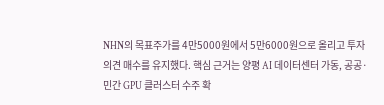NHN의 목표주가를 4만5000원에서 5만6000원으로 올리고 투자의견 매수를 유지했다. 핵심 근거는 양평 AI 데이터센터 가동, 공공·민간 GPU 클러스터 수주 확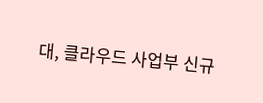대, 클라우드 사업부 신규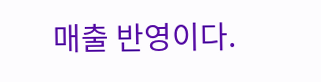매출 반영이다.